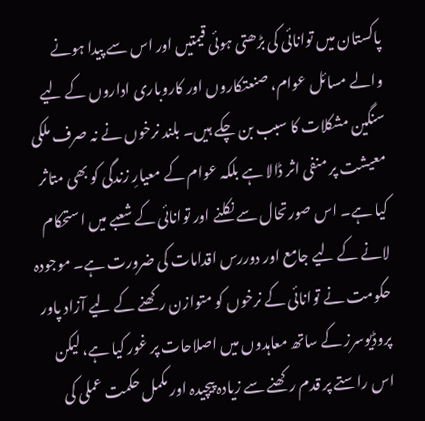پاکستان میں توانائی کی بڑھتی ہوئی قیمتیں اور اس سے پیدا ہونے والے مسائل عوام، صنعتکاروں اور کاروباری اداروں کے لیے سنگین مشکلات کا سبب بن چکے ہیں۔ بلند نرخوں نے نہ صرف ملکی معیشت پر منفی اثر ڈالا ہے بلکہ عوام کے معیارِ زندگی کو بھی متاثر کیا ہے۔ اس صورتحال سے نکلنے اور توانائی کے شعبے میں استحکام لانے کے لیے جامع اور دوررس اقدامات کی ضرورت ہے۔ موجودہ حکومت نے توانائی کے نرخوں کو متوازن رکھنے کے لیے آزاد پاور پروڈیوسرز کے ساتھ معاہدوں میں اصلاحات پر غور کیا ہے، لیکن اس راستے پر قدم رکھنے سے زیادہ پیچیدہ اور مکمل حکمت عملی کی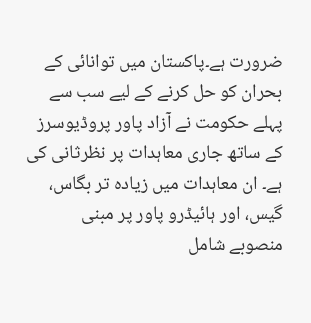ضرورت ہے۔پاکستان میں توانائی کے بحران کو حل کرنے کے لیے سب سے پہلے حکومت نے آزاد پاور پروڈیوسرز کے ساتھ جاری معاہدات پر نظرثانی کی ہے۔ ان معاہدات میں زیادہ تر بگاس، گیس، اور ہائیڈرو پاور پر مبنی منصوبے شامل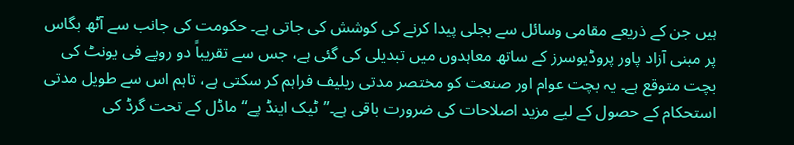ہیں جن کے ذریعے مقامی وسائل سے بجلی پیدا کرنے کی کوشش کی جاتی ہے۔ حکومت کی جانب سے آٹھ بگاس پر مبنی آزاد پاور پروڈیوسرز کے ساتھ معاہدوں میں تبدیلی کی گئی ہے، جس سے تقریباً دو روپے فی یونٹ کی بچت متوقع ہے۔ یہ بچت عوام اور صنعت کو مختصر مدتی ریلیف فراہم کر سکتی ہے، تاہم اس سے طویل مدتی استحکام کے حصول کے لیے مزید اصلاحات کی ضرورت باقی ہے۔’’ٹیک اینڈ پے‘‘ ماڈل کے تحت گرڈ کی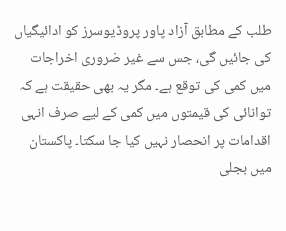طلب کے مطابق آزاد پاور پروڈیوسرز کو ادائیگیاں کی جائیں گی، جس سے غیر ضروری اخراجات میں کمی کی توقع ہے۔ مگر یہ بھی حقیقت ہے کہ توانائی کی قیمتوں میں کمی کے لیے صرف انہی اقدامات پر انحصار نہیں کیا جا سکتا۔ پاکستان میں بجلی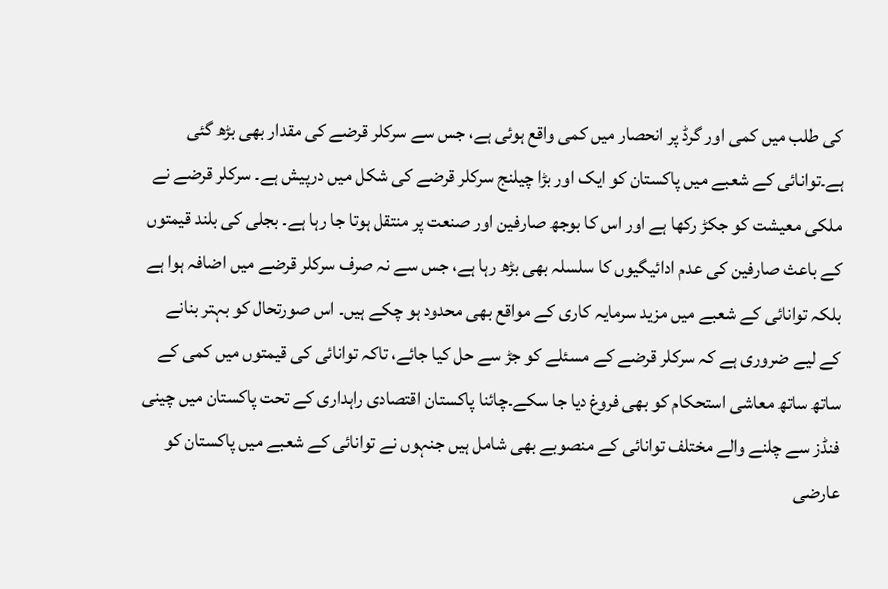کی طلب میں کمی اور گرڈ پر انحصار میں کمی واقع ہوئی ہے، جس سے سرکلر قرضے کی مقدار بھی بڑھ گئی ہے۔توانائی کے شعبے میں پاکستان کو ایک اور بڑا چیلنج سرکلر قرضے کی شکل میں درپیش ہے۔ سرکلر قرضے نے ملکی معیشت کو جکڑ رکھا ہے اور اس کا بوجھ صارفین اور صنعت پر منتقل ہوتا جا رہا ہے۔ بجلی کی بلند قیمتوں کے باعث صارفین کی عدم ادائیگیوں کا سلسلہ بھی بڑھ رہا ہے، جس سے نہ صرف سرکلر قرضے میں اضافہ ہوا ہے بلکہ توانائی کے شعبے میں مزید سرمایہ کاری کے مواقع بھی محدود ہو چکے ہیں۔ اس صورتحال کو بہتر بنانے کے لیے ضروری ہے کہ سرکلر قرضے کے مسئلے کو جڑ سے حل کیا جائے، تاکہ توانائی کی قیمتوں میں کمی کے ساتھ ساتھ معاشی استحکام کو بھی فروغ دیا جا سکے۔چائنا پاکستان اقتصادی راہداری کے تحت پاکستان میں چینی فنڈز سے چلنے والے مختلف توانائی کے منصوبے بھی شامل ہیں جنہوں نے توانائی کے شعبے میں پاکستان کو عارضی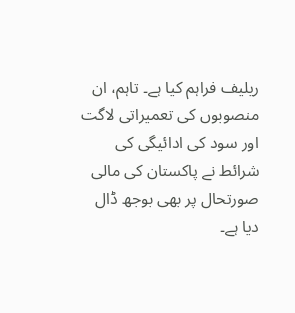ریلیف فراہم کیا ہے۔ تاہم، ان منصوبوں کی تعمیراتی لاگت اور سود کی ادائیگی کی شرائط نے پاکستان کی مالی صورتحال پر بھی بوجھ ڈال دیا ہے۔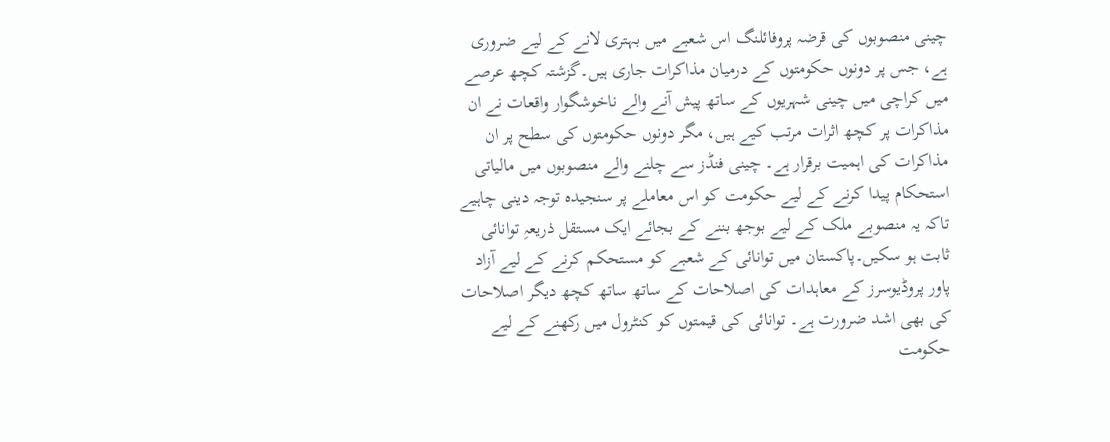چینی منصوبوں کی قرضہ پروفائلنگ اس شعبے میں بہتری لانے کے لیے ضروری ہے، جس پر دونوں حکومتوں کے درمیان مذاکرات جاری ہیں۔گزشتہ کچھ عرصے میں کراچی میں چینی شہریوں کے ساتھ پیش آنے والے ناخوشگوار واقعات نے ان مذاکرات پر کچھ اثرات مرتب کیے ہیں، مگر دونوں حکومتوں کی سطح پر ان مذاکرات کی اہمیت برقرار ہے۔ چینی فنڈز سے چلنے والے منصوبوں میں مالیاتی استحکام پیدا کرنے کے لیے حکومت کو اس معاملے پر سنجیدہ توجہ دینی چاہیے تاکہ یہ منصوبے ملک کے لیے بوجھ بننے کے بجائے ایک مستقل ذریعہِ توانائی ثابت ہو سکیں۔پاکستان میں توانائی کے شعبے کو مستحکم کرنے کے لیے آزاد پاور پروڈیوسرز کے معاہدات کی اصلاحات کے ساتھ ساتھ کچھ دیگر اصلاحات کی بھی اشد ضرورت ہے۔ توانائی کی قیمتوں کو کنٹرول میں رکھنے کے لیے حکومت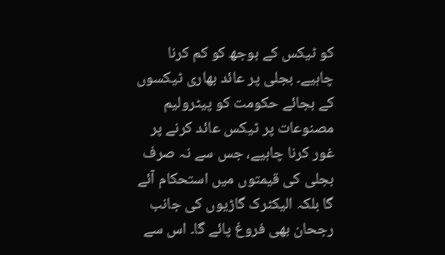کو ٹیکس کے بوجھ کو کم کرنا چاہیے۔ بجلی پر عائد بھاری ٹیکسوں کے بجائے حکومت کو پیٹرولیم مصنوعات پر ٹیکس عائد کرنے پر غور کرنا چاہیے، جس سے نہ صرف بجلی کی قیمتوں میں استحکام آئے گا بلکہ الیکٹرک گاڑیوں کی جانب رجحان بھی فروغ پائے گا۔ اس سے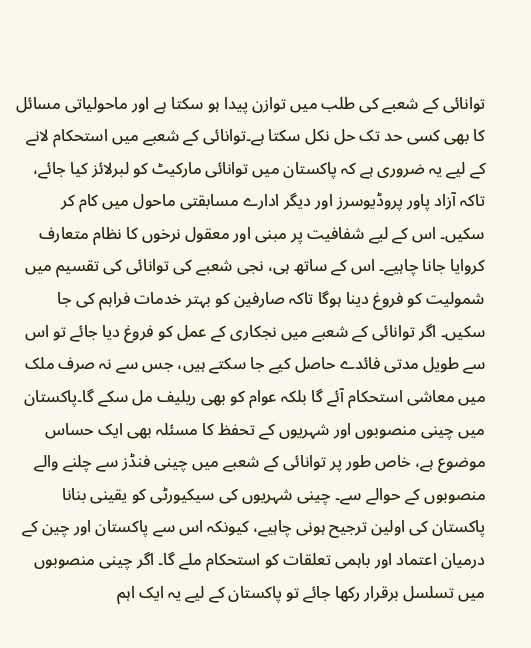توانائی کے شعبے کی طلب میں توازن پیدا ہو سکتا ہے اور ماحولیاتی مسائل کا بھی کسی حد تک حل نکل سکتا ہے۔توانائی کے شعبے میں استحکام لانے کے لیے یہ ضروری ہے کہ پاکستان میں توانائی مارکیٹ کو لبرلائز کیا جائے، تاکہ آزاد پاور پروڈیوسرز اور دیگر ادارے مسابقتی ماحول میں کام کر سکیں۔ اس کے لیے شفافیت پر مبنی اور معقول نرخوں کا نظام متعارف کروایا جانا چاہیے۔ اس کے ساتھ ہی، نجی شعبے کی توانائی کی تقسیم میں شمولیت کو فروغ دینا ہوگا تاکہ صارفین کو بہتر خدمات فراہم کی جا سکیں۔ اگر توانائی کے شعبے میں نجکاری کے عمل کو فروغ دیا جائے تو اس سے طویل مدتی فائدے حاصل کیے جا سکتے ہیں، جس سے نہ صرف ملک میں معاشی استحکام آئے گا بلکہ عوام کو بھی ریلیف مل سکے گا۔پاکستان میں چینی منصوبوں اور شہریوں کے تحفظ کا مسئلہ بھی ایک حساس موضوع ہے، خاص طور پر توانائی کے شعبے میں چینی فنڈز سے چلنے والے منصوبوں کے حوالے سے۔ چینی شہریوں کی سیکیورٹی کو یقینی بنانا پاکستان کی اولین ترجیح ہونی چاہیے، کیونکہ اس سے پاکستان اور چین کے درمیان اعتماد اور باہمی تعلقات کو استحکام ملے گا۔ اگر چینی منصوبوں میں تسلسل برقرار رکھا جائے تو پاکستان کے لیے یہ ایک اہم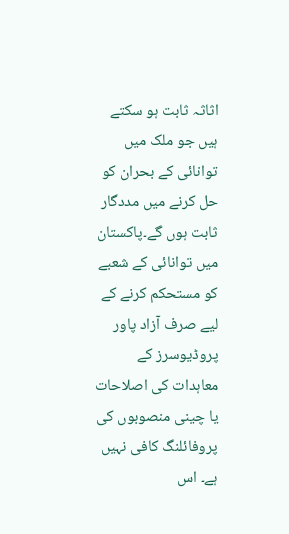اثاثہ ثابت ہو سکتے ہیں جو ملک میں توانائی کے بحران کو حل کرنے میں مددگار ثابت ہوں گے۔پاکستان میں توانائی کے شعبے کو مستحکم کرنے کے لیے صرف آزاد پاور پروڈیوسرز کے معاہدات کی اصلاحات یا چینی منصوبوں کی پروفائلنگ کافی نہیں ہے۔ اس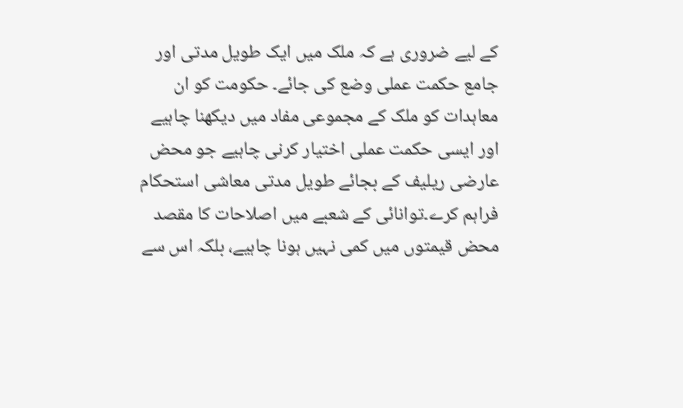کے لیے ضروری ہے کہ ملک میں ایک طویل مدتی اور جامع حکمت عملی وضع کی جائے۔ حکومت کو ان معاہدات کو ملک کے مجموعی مفاد میں دیکھنا چاہیے اور ایسی حکمت عملی اختیار کرنی چاہیے جو محض عارضی ریلیف کے بجائے طویل مدتی معاشی استحکام فراہم کرے۔توانائی کے شعبے میں اصلاحات کا مقصد محض قیمتوں میں کمی نہیں ہونا چاہیے، بلکہ اس سے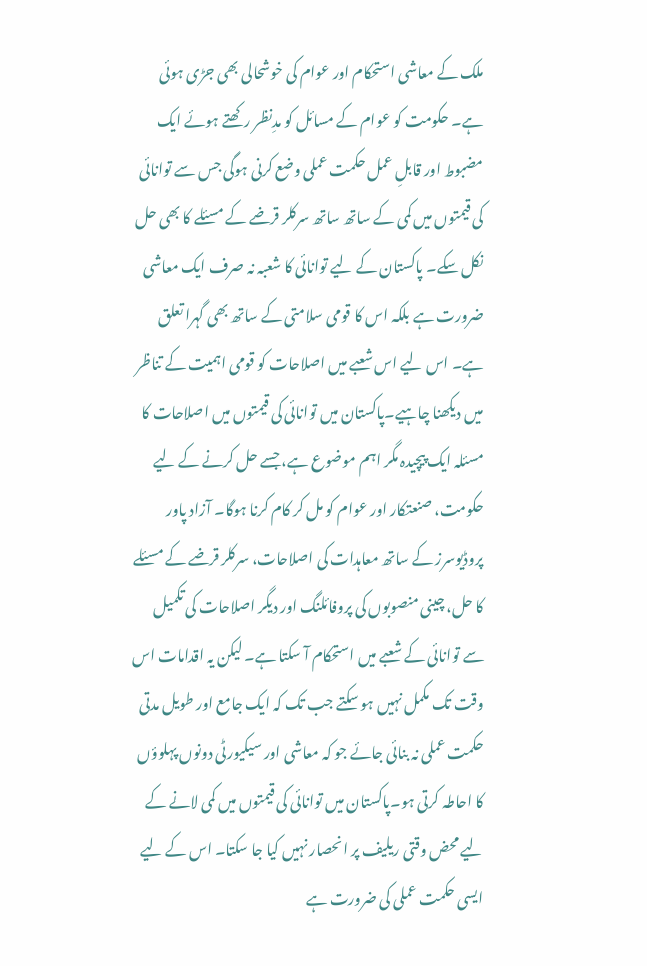ملک کے معاشی استحکام اور عوام کی خوشحالی بھی جڑی ہوئی ہے۔ حکومت کو عوام کے مسائل کو مدِنظر رکھتے ہوئے ایک مضبوط اور قابلِ عمل حکمت عملی وضع کرنی ہوگی جس سے توانائی کی قیمتوں میں کمی کے ساتھ ساتھ سرکلر قرضے کے مسئلے کا بھی حل نکل سکے۔ پاکستان کے لیے توانائی کا شعبہ نہ صرف ایک معاشی ضرورت ہے بلکہ اس کا قومی سلامتی کے ساتھ بھی گہرا تعلق ہے۔ اس لیے اس شعبے میں اصلاحات کو قومی اہمیت کے تناظر میں دیکھنا چاہیے۔پاکستان میں توانائی کی قیمتوں میں اصلاحات کا مسئلہ ایک پیچیدہ مگر اہم موضوع ہے، جسے حل کرنے کے لیے حکومت، صنعتکار اور عوام کو مل کر کام کرنا ہوگا۔ آزاد پاور پروڈیوسرز کے ساتھ معاہدات کی اصلاحات، سرکلر قرضے کے مسئلے کا حل، چینی منصوبوں کی پروفائلنگ اور دیگر اصلاحات کی تکمیل سے توانائی کے شعبے میں استحکام آ سکتا ہے۔ لیکن یہ اقدامات اس وقت تک مکمل نہیں ہو سکتے جب تک کہ ایک جامع اور طویل مدتی حکمت عملی نہ بنائی جائے جو کہ معاشی اور سیکیورٹی دونوں پہلوؤں کا احاطہ کرتی ہو۔پاکستان میں توانائی کی قیمتوں میں کمی لانے کے لیے محض وقتی ریلیف پر انحصار نہیں کیا جا سکتا۔ اس کے لیے ایسی حکمت عملی کی ضرورت ہے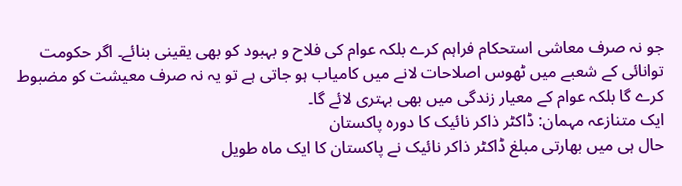جو نہ صرف معاشی استحکام فراہم کرے بلکہ عوام کی فلاح و بہبود کو بھی یقینی بنائے۔ اگر حکومت توانائی کے شعبے میں ٹھوس اصلاحات لانے میں کامیاب ہو جاتی ہے تو یہ نہ صرف معیشت کو مضبوط کرے گا بلکہ عوام کے معیار زندگی میں بھی بہتری لائے گا۔
ایک متنازعہ مہمان: ڈاکٹر ذاکر نائیک کا دورہ پاکستان
حال ہی میں بھارتی مبلغ ڈاکٹر ذاکر نائیک نے پاکستان کا ایک ماہ طویل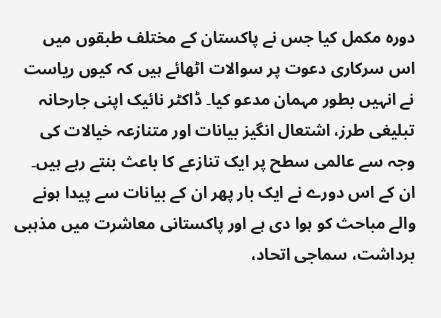دورہ مکمل کیا جس نے پاکستان کے مختلف طبقوں میں اس سرکاری دعوت پر سوالات اٹھائے ہیں کہ کیوں ریاست نے انہیں بطور مہمان مدعو کیا۔ ڈاکٹر نائیک اپنی جارحانہ تبلیغی طرز، اشتعال انگیز بیانات اور متنازعہ خیالات کی وجہ سے عالمی سطح پر ایک تنازعے کا باعث بنتے رہے ہیں۔ ان کے اس دورے نے ایک بار پھر ان کے بیانات سے پیدا ہونے والے مباحث کو ہوا دی ہے اور پاکستانی معاشرت میں مذہبی برداشت، سماجی اتحاد،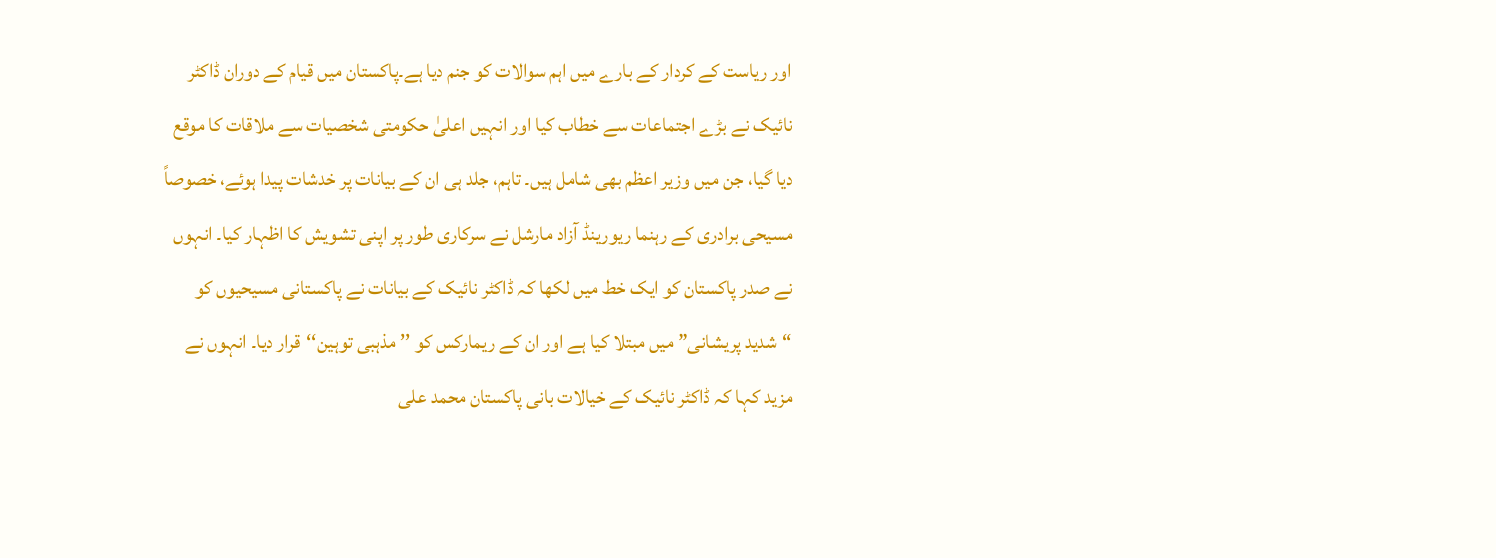اور ریاست کے کردار کے بارے میں اہم سوالات کو جنم دیا ہے۔پاکستان میں قیام کے دوران ڈاکٹر نائیک نے بڑے اجتماعات سے خطاب کیا اور انہیں اعلیٰ حکومتی شخصیات سے ملاقات کا موقع دیا گیا، جن میں وزیر اعظم بھی شامل ہیں۔ تاہم، جلد ہی ان کے بیانات پر خدشات پیدا ہوئے، خصوصاً مسیحی برادری کے رہنما ریورینڈ آزاد مارشل نے سرکاری طور پر اپنی تشویش کا اظہار کیا۔ انہوں نے صدر پاکستان کو ایک خط میں لکھا کہ ڈاکٹر نائیک کے بیانات نے پاکستانی مسیحیوں کو “شدید پریشانی” میں مبتلا کیا ہے اور ان کے ریمارکس کو ’’ مذہبی توہین‘‘قرار دیا۔ انہوں نے مزید کہا کہ ڈاکٹر نائیک کے خیالات بانی پاکستان محمد علی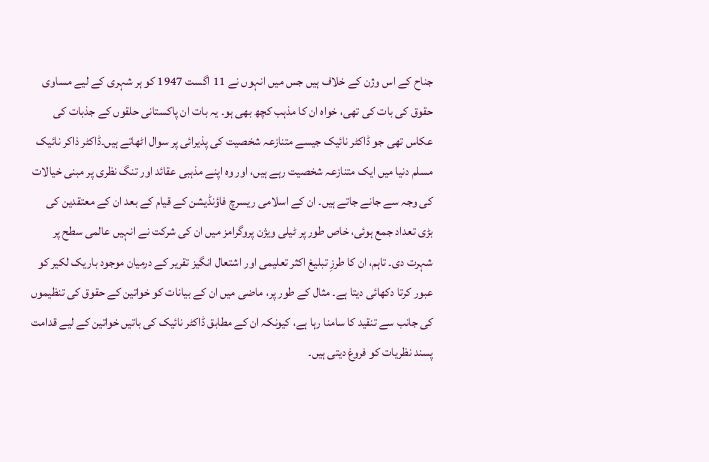جناح کے اس وژن کے خلاف ہیں جس میں انہوں نے 11 اگست 1947 کو ہر شہری کے لیے مساوی حقوق کی بات کی تھی، خواہ ان کا مذہب کچھ بھی ہو۔ یہ بات ان پاکستانی حلقوں کے جذبات کی عکاس تھی جو ڈاکٹر نائیک جیسے متنازعہ شخصیت کی پذیرائی پر سوال اٹھاتے ہیں۔ڈاکٹر ذاکر نائیک مسلم دنیا میں ایک متنازعہ شخصیت رہے ہیں، اور وہ اپنے مذہبی عقائد اور تنگ نظری پر مبنی خیالات کی وجہ سے جانے جاتے ہیں۔ ان کے اسلامی ریسرچ فاؤنڈیشن کے قیام کے بعد ان کے معتقدین کی بڑی تعداد جمع ہوئی، خاص طور پر ٹیلی ویژن پروگرامز میں ان کی شرکت نے انہیں عالمی سطح پر شہرت دی۔ تاہم، ان کا طرزِ تبلیغ اکثر تعلیمی اور اشتعال انگیز تقریر کے درمیان موجود باریک لکیر کو عبور کرتا دکھائی دیتا ہے۔ مثال کے طور پر، ماضی میں ان کے بیانات کو خواتین کے حقوق کی تنظیموں کی جانب سے تنقید کا سامنا رہا ہے، کیونکہ ان کے مطابق ڈاکٹر نائیک کی باتیں خواتین کے لیے قدامت پسند نظریات کو فروغ دیتی ہیں۔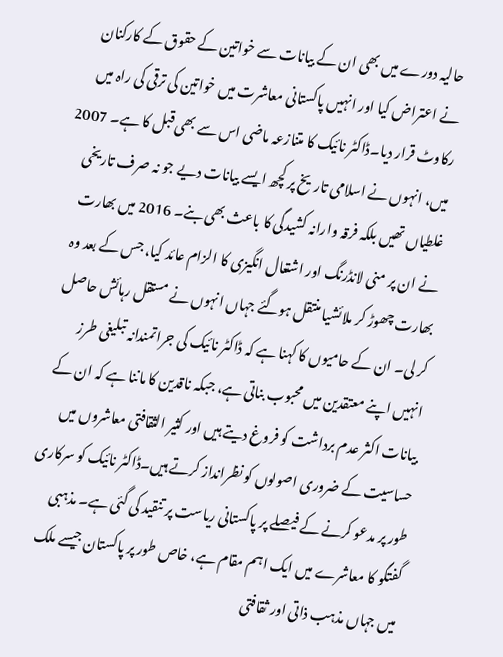حالیہ دورے میں بھی ان کے بیانات سے خواتین کے حقوق کے کارکنان نے اعتراض کیا اور انہیں پاکستانی معاشرت میں خواتین کی ترقی کی راہ میں رکاوٹ قرار دیا۔ڈاکٹر نائیک کا متنازعہ ماضی اس سے بھی قبل کا ہے۔ 2007 میں، انہوں نے اسلامی تاریخ پر کچھ ایسے بیانات دیے جو نہ صرف تاریخی غلطیاں تھیں بلکہ فرقہ وارانہ کشیدگی کا باعث بھی بنے۔ 2016 میں بھارت نے ان پر منی لانڈرنگ اور اشتعال انگیزی کا الزام عائد کیا، جس کے بعد وہ بھارت چھوڑ کر ملائشیا منتقل ہوگئے جہاں انہوں نے مستقل رہائش حاصل کر لی۔ ان کے حامیوں کا کہنا ہے کہ ڈاکٹر نائیک کی جراتمندانہ تبلیغی طرز انہیں اپنے معتقدین میں محبوب بناتی ہے، جبکہ ناقدین کا ماننا ہے کہ ان کے بیانات اکثر عدم برداشت کو فروغ دیتے ہیں اور کثیر الثقافتی معاشروں میں حساسیت کے ضروری اصولوں کو نظرانداز کرتے ہیں۔ڈاکٹر نائیک کو سرکاری طور پر مدعو کرنے کے فیصلے پر پاکستانی ریاست پر تنقید کی گئی ہے۔ مذہبی گفتگو کا معاشرے میں ایک اہم مقام ہے، خاص طور پر پاکستان جیسے ملک میں جہاں مذہب ذاتی اور ثقافتی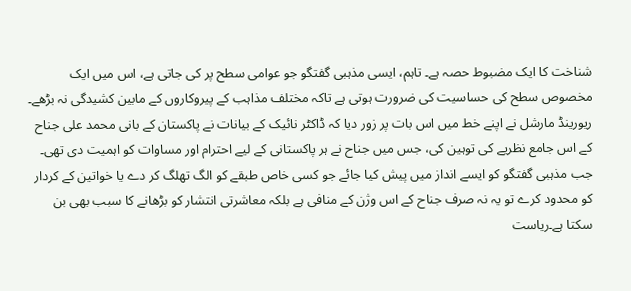شناخت کا ایک مضبوط حصہ ہے۔ تاہم، ایسی مذہبی گفتگو جو عوامی سطح پر کی جاتی ہے، اس میں ایک مخصوص سطح کی حساسیت کی ضرورت ہوتی ہے تاکہ مختلف مذاہب کے پیروکاروں کے مابین کشیدگی نہ بڑھے۔ ریورینڈ مارشل نے اپنے خط میں اس بات پر زور دیا کہ ڈاکٹر نائیک کے بیانات نے پاکستان کے بانی محمد علی جناح کے اس جامع نظریے کی توہین کی، جس میں جناح نے ہر پاکستانی کے لیے احترام اور مساوات کو اہمیت دی تھی۔ جب مذہبی گفتگو کو ایسے انداز میں پیش کیا جائے جو کسی خاص طبقے کو الگ تھلگ کر دے یا خواتین کے کردار کو محدود کرے تو یہ نہ صرف جناح کے اس وژن کے منافی ہے بلکہ معاشرتی انتشار کو بڑھانے کا سبب بھی بن سکتا ہے۔ریاست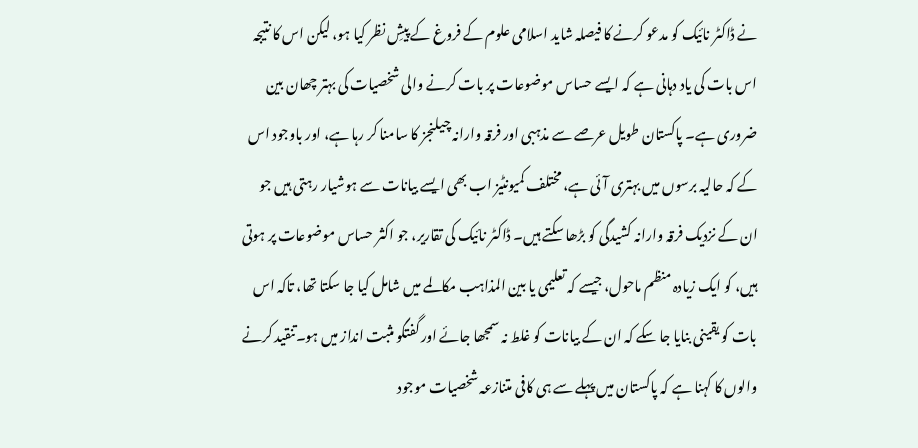نے ڈاکٹر نائیک کو مدعو کرنے کا فیصلہ شاید اسلامی علوم کے فروغ کے پیشِ نظر کیا ہو، لیکن اس کا نتیجہ اس بات کی یاد دہانی ہے کہ ایسے حساس موضوعات پر بات کرنے والی شخصیات کی بہتر چھان بین ضروری ہے۔ پاکستان طویل عرصے سے مذہبی اور فرقہ وارانہ چیلنجز کا سامنا کر رہا ہے، اور باوجود اس کے کہ حالیہ برسوں میں بہتری آئی ہے، مختلف کمیونٹیز اب بھی ایسے بیانات سے ہوشیار رہتی ہیں جو ان کے نزدیک فرقہ وارانہ کشیدگی کو بڑھا سکتے ہیں۔ ڈاکٹر نائیک کی تقاریر، جو اکثر حساس موضوعات پر ہوتی ہیں، کو ایک زیادہ منظم ماحول، جیسے کہ تعلیمی یا بین المذاہب مکالمے میں شامل کیا جا سکتا تھا، تاکہ اس بات کو یقینی بنایا جا سکے کہ ان کے بیانات کو غلط نہ سمجھا جائے اور گفتگو مثبت انداز میں ہو۔تنقید کرنے والوں کا کہنا ہے کہ پاکستان میں پہلے سے ہی کافی متنازعہ شخصیات موجود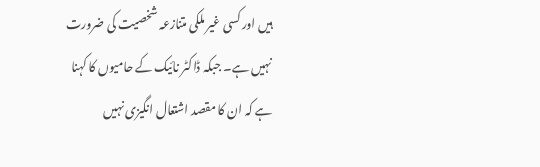ہیں اور کسی غیر ملکی متنازعہ شخصیت کی ضرورت نہیں ہے۔ جبکہ ڈاکٹر نائیک کے حامیوں کا کہنا ہے کہ ان کا مقصد اشتعال انگیزی نہیں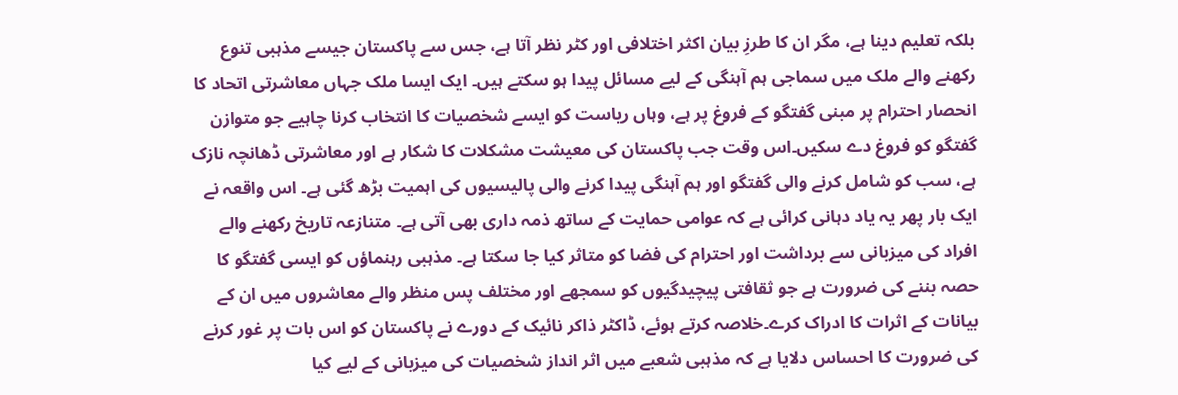بلکہ تعلیم دینا ہے، مگر ان کا طرزِ بیان اکثر اختلافی اور کٹر نظر آتا ہے، جس سے پاکستان جیسے مذہبی تنوع رکھنے والے ملک میں سماجی ہم آہنگی کے لیے مسائل پیدا ہو سکتے ہیں۔ ایک ایسا ملک جہاں معاشرتی اتحاد کا انحصار احترام پر مبنی گفتگو کے فروغ پر ہے، وہاں ریاست کو ایسے شخصیات کا انتخاب کرنا چاہیے جو متوازن گفتگو کو فروغ دے سکیں۔اس وقت جب پاکستان کی معیشت مشکلات کا شکار ہے اور معاشرتی ڈھانچہ نازک ہے، سب کو شامل کرنے والی گفتگو اور ہم آہنگی پیدا کرنے والی پالیسیوں کی اہمیت بڑھ گئی ہے۔ اس واقعہ نے ایک بار پھر یہ یاد دہانی کرائی ہے کہ عوامی حمایت کے ساتھ ذمہ داری بھی آتی ہے۔ متنازعہ تاریخ رکھنے والے افراد کی میزبانی سے برداشت اور احترام کی فضا کو متاثر کیا جا سکتا ہے۔ مذہبی رہنماؤں کو ایسی گفتگو کا حصہ بننے کی ضرورت ہے جو ثقافتی پیچیدگیوں کو سمجھے اور مختلف پس منظر والے معاشروں میں ان کے بیانات کے اثرات کا ادراک کرے۔خلاصہ کرتے ہوئے، ڈاکٹر ذاکر نائیک کے دورے نے پاکستان کو اس بات پر غور کرنے کی ضرورت کا احساس دلایا ہے کہ مذہبی شعبے میں اثر انداز شخصیات کی میزبانی کے لیے کیا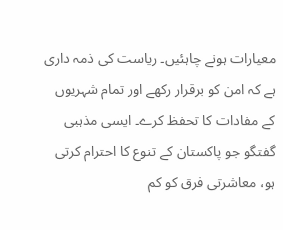معیارات ہونے چاہئیں۔ ریاست کی ذمہ داری ہے کہ امن کو برقرار رکھے اور تمام شہریوں کے مفادات کا تحفظ کرے۔ ایسی مذہبی گفتگو جو پاکستان کے تنوع کا احترام کرتی ہو، معاشرتی فرق کو کم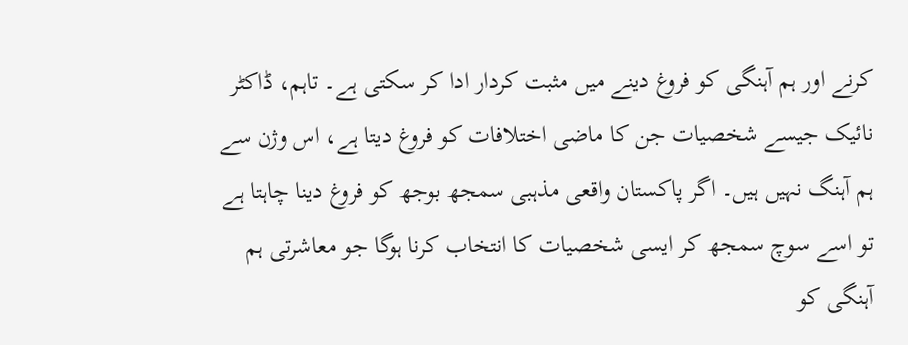کرنے اور ہم آہنگی کو فروغ دینے میں مثبت کردار ادا کر سکتی ہے۔ تاہم، ڈاکٹر نائیک جیسے شخصیات جن کا ماضی اختلافات کو فروغ دیتا ہے، اس وژن سے ہم آہنگ نہیں ہیں۔ اگر پاکستان واقعی مذہبی سمجھ بوجھ کو فروغ دینا چاہتا ہے تو اسے سوچ سمجھ کر ایسی شخصیات کا انتخاب کرنا ہوگا جو معاشرتی ہم آہنگی کو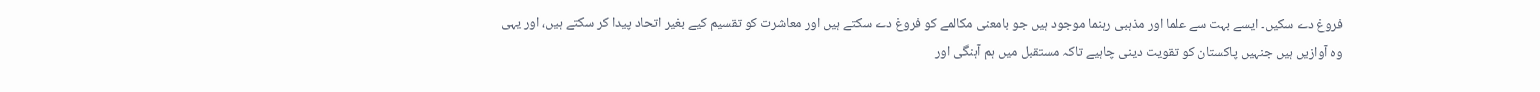فروغ دے سکیں۔ ایسے بہت سے علما اور مذہبی رہنما موجود ہیں جو بامعنی مکالمے کو فروغ دے سکتے ہیں اور معاشرت کو تقسیم کیے بغیر اتحاد پیدا کر سکتے ہیں، اور یہی وہ آوازیں ہیں جنہیں پاکستان کو تقویت دینی چاہیے تاکہ مستقبل میں ہم آہنگی اور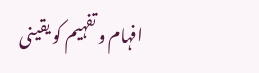افہام و تفہیم کو یقینی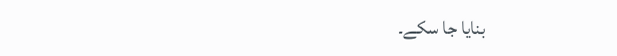بنایا جا سکے۔